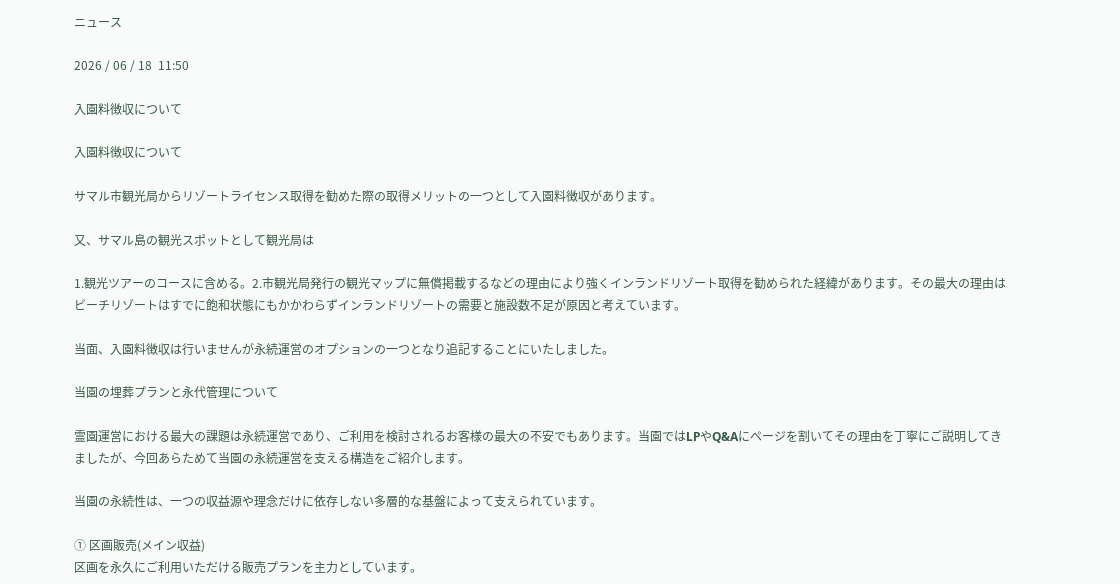ニュース

2026 / 06 / 18  11:50

入園料徴収について

入園料徴収について

サマル市観光局からリゾートライセンス取得を勧めた際の取得メリットの一つとして入園料徴収があります。

又、サマル島の観光スポットとして観光局は

1.観光ツアーのコースに含める。2.市観光局発行の観光マップに無償掲載するなどの理由により強くインランドリゾート取得を勧められた経緯があります。その最大の理由はビーチリゾートはすでに飽和状態にもかかわらずインランドリゾートの需要と施設数不足が原因と考えています。

当面、入園料徴収は行いませんが永続運営のオプションの一つとなり追記することにいたしました。

当園の埋葬プランと永代管理について

霊園運営における最大の課題は永続運営であり、ご利用を検討されるお客様の最大の不安でもあります。当園ではLPやQ&Aにページを割いてその理由を丁寧にご説明してきましたが、今回あらためて当園の永続運営を支える構造をご紹介します。

当園の永続性は、一つの収益源や理念だけに依存しない多層的な基盤によって支えられています。

① 区画販売(メイン収益)
区画を永久にご利用いただける販売プランを主力としています。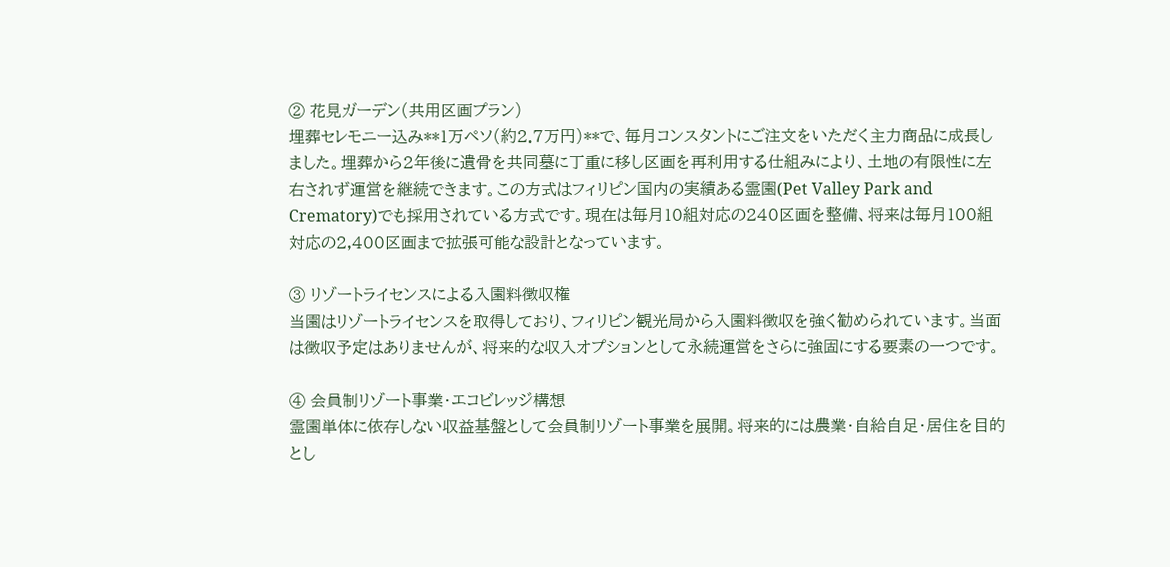② 花見ガーデン(共用区画プラン)
埋葬セレモニー込み**1万ペソ(約2.7万円)**で、毎月コンスタントにご注文をいただく主力商品に成長しました。埋葬から2年後に遺骨を共同墓に丁重に移し区画を再利用する仕組みにより、土地の有限性に左右されず運営を継続できます。この方式はフィリピン国内の実績ある霊園(Pet Valley Park and Crematory)でも採用されている方式です。現在は毎月10組対応の240区画を整備、将来は毎月100組対応の2,400区画まで拡張可能な設計となっています。

③ リゾートライセンスによる入園料徴収権
当園はリゾートライセンスを取得しており、フィリピン観光局から入園料徴収を強く勧められています。当面は徴収予定はありませんが、将来的な収入オプションとして永続運営をさらに強固にする要素の一つです。

④ 会員制リゾート事業・エコビレッジ構想
霊園単体に依存しない収益基盤として会員制リゾート事業を展開。将来的には農業・自給自足・居住を目的とし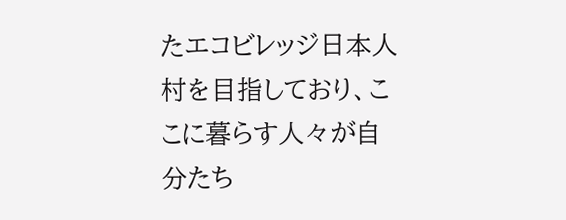たエコビレッジ日本人村を目指しており、ここに暮らす人々が自分たち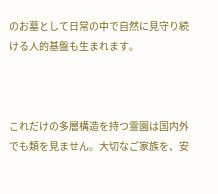のお墓として日常の中で自然に見守り続ける人的基盤も生まれます。



これだけの多層構造を持つ霊園は国内外でも類を見ません。大切なご家族を、安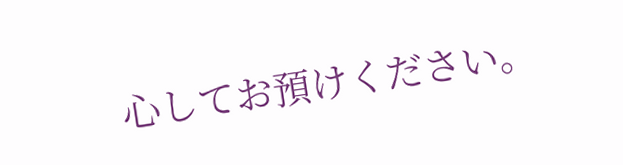心してお預けください。